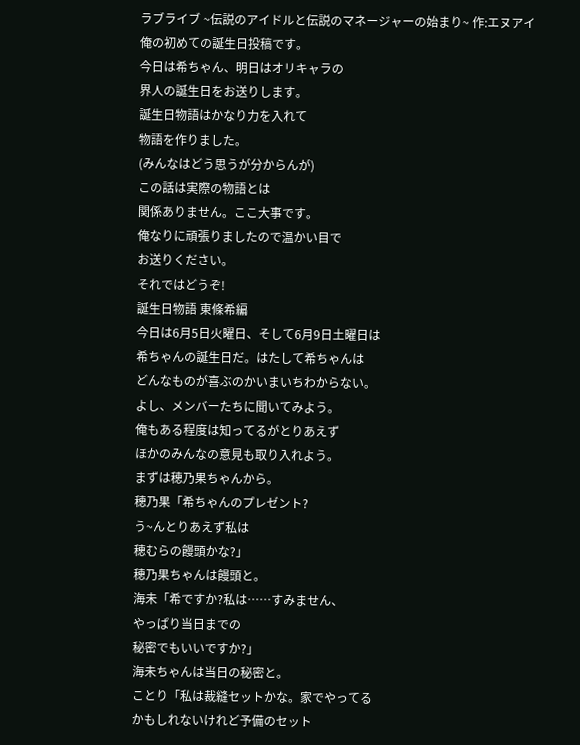ラブライブ ~伝説のアイドルと伝説のマネージャーの始まり~ 作:エヌアイ
俺の初めての誕生日投稿です。
今日は希ちゃん、明日はオリキャラの
界人の誕生日をお送りします。
誕生日物語はかなり力を入れて
物語を作りました。
(みんなはどう思うが分からんが)
この話は実際の物語とは
関係ありません。ここ大事です。
俺なりに頑張りましたので温かい目で
お送りください。
それではどうぞ!
誕生日物語 東條希編
今日は6月5日火曜日、そして6月9日土曜日は
希ちゃんの誕生日だ。はたして希ちゃんは
どんなものが喜ぶのかいまいちわからない。
よし、メンバーたちに聞いてみよう。
俺もある程度は知ってるがとりあえず
ほかのみんなの意見も取り入れよう。
まずは穂乃果ちゃんから。
穂乃果「希ちゃんのプレゼント?
う~んとりあえず私は
穂むらの饅頭かな?」
穂乃果ちゃんは饅頭と。
海未「希ですか?私は……すみません、
やっぱり当日までの
秘密でもいいですか?」
海未ちゃんは当日の秘密と。
ことり「私は裁縫セットかな。家でやってる
かもしれないけれど予備のセット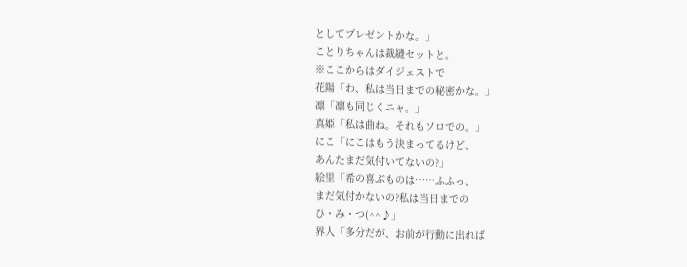としてプレゼントかな。」
ことりちゃんは裁縫セットと。
※ここからはダイジェストで
花陽「わ、私は当日までの秘密かな。」
凛「凛も同じくニャ。」
真姫「私は曲ね。それもソロでの。」
にこ「にこはもう決まってるけど、
あんたまだ気付いてないの?」
絵里「希の喜ぶものは……ふふっ、
まだ気付かないの?私は当日までの
ひ・み・つ(^^♪」
界人「多分だが、お前が行動に出れば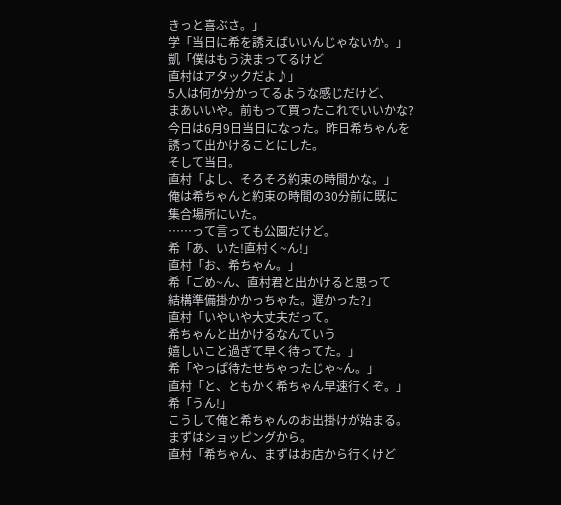きっと喜ぶさ。」
学「当日に希を誘えばいいんじゃないか。」
凱「僕はもう決まってるけど
直村はアタックだよ♪」
5人は何か分かってるような感じだけど、
まあいいや。前もって買ったこれでいいかな?
今日は6月9日当日になった。昨日希ちゃんを
誘って出かけることにした。
そして当日。
直村「よし、そろそろ約束の時間かな。」
俺は希ちゃんと約束の時間の30分前に既に
集合場所にいた。
……って言っても公園だけど。
希「あ、いた!直村く~ん!」
直村「お、希ちゃん。」
希「ごめ~ん、直村君と出かけると思って
結構準備掛かかっちゃた。遅かった?」
直村「いやいや大丈夫だって。
希ちゃんと出かけるなんていう
嬉しいこと過ぎて早く待ってた。」
希「やっぱ待たせちゃったじゃ~ん。」
直村「と、ともかく希ちゃん早速行くぞ。」
希「うん!」
こうして俺と希ちゃんのお出掛けが始まる。
まずはショッピングから。
直村「希ちゃん、まずはお店から行くけど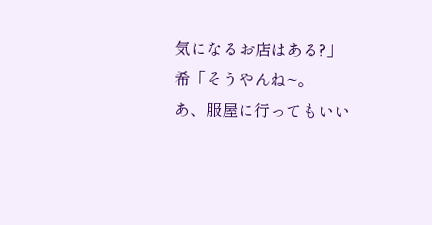気になるお店はある?」
希「そうやんね~。
あ、服屋に行ってもいい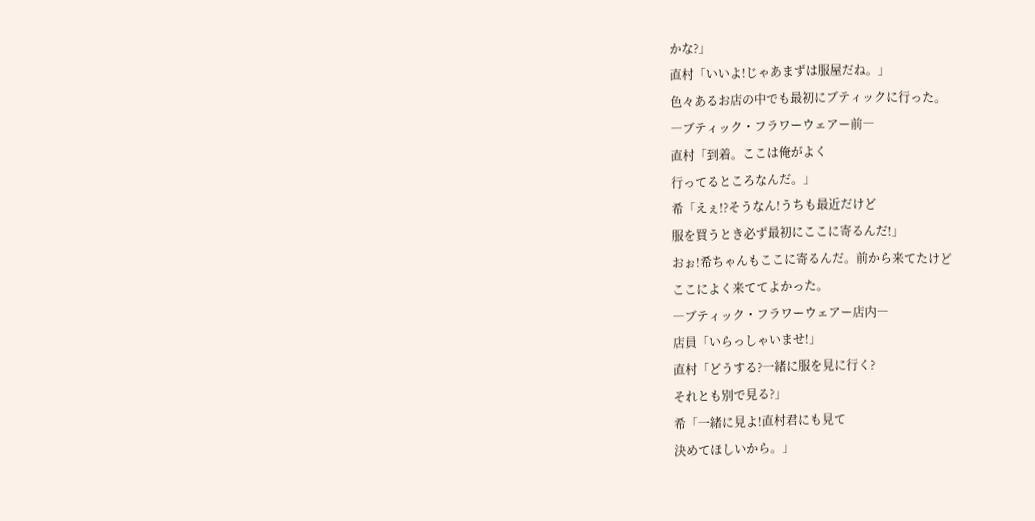かな?」
直村「いいよ!じゃあまずは服屋だね。」
色々あるお店の中でも最初にブティックに行った。
―ブティック・フラワーウェアー前―
直村「到着。ここは俺がよく
行ってるところなんだ。」
希「えぇ!?そうなん!うちも最近だけど
服を買うとき必ず最初にここに寄るんだ!」
おぉ!希ちゃんもここに寄るんだ。前から来てたけど
ここによく来ててよかった。
―ブティック・フラワーウェアー店内―
店員「いらっしゃいませ!」
直村「どうする?一緒に服を見に行く?
それとも別で見る?」
希「一緒に見よ!直村君にも見て
決めてほしいから。」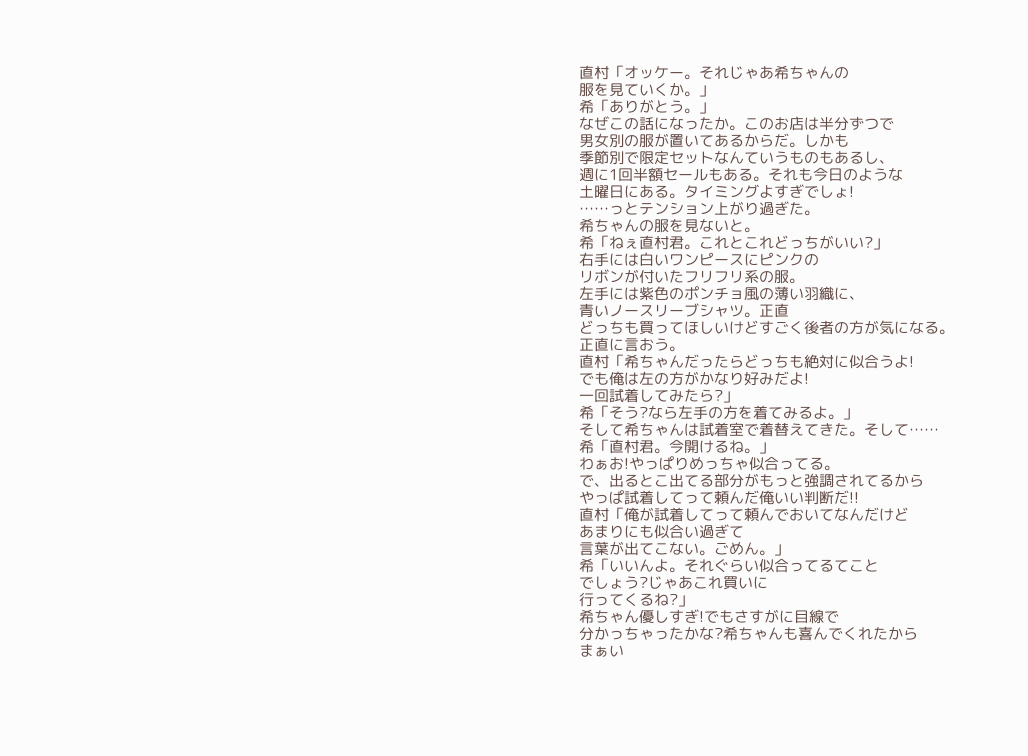直村「オッケー。それじゃあ希ちゃんの
服を見ていくか。」
希「ありがとう。」
なぜこの話になったか。このお店は半分ずつで
男女別の服が置いてあるからだ。しかも
季節別で限定セットなんていうものもあるし、
週に1回半額セールもある。それも今日のような
土曜日にある。タイミングよすぎでしょ!
……っとテンション上がり過ぎた。
希ちゃんの服を見ないと。
希「ねぇ直村君。これとこれどっちがいい?」
右手には白いワンピースにピンクの
リボンが付いたフリフリ系の服。
左手には紫色のポンチョ風の薄い羽織に、
青いノースリーブシャツ。正直
どっちも買ってほしいけどすごく後者の方が気になる。
正直に言おう。
直村「希ちゃんだったらどっちも絶対に似合うよ!
でも俺は左の方がかなり好みだよ!
一回試着してみたら?」
希「そう?なら左手の方を着てみるよ。」
そして希ちゃんは試着室で着替えてきた。そして……
希「直村君。今開けるね。」
わぁお!やっぱりめっちゃ似合ってる。
で、出るとこ出てる部分がもっと強調されてるから
やっぱ試着してって頼んだ俺いい判断だ!!
直村「俺が試着してって頼んでおいてなんだけど
あまりにも似合い過ぎて
言葉が出てこない。ごめん。」
希「いいんよ。それぐらい似合ってるてこと
でしょう?じゃあこれ買いに
行ってくるね?」
希ちゃん優しすぎ!でもさすがに目線で
分かっちゃったかな?希ちゃんも喜んでくれたから
まぁい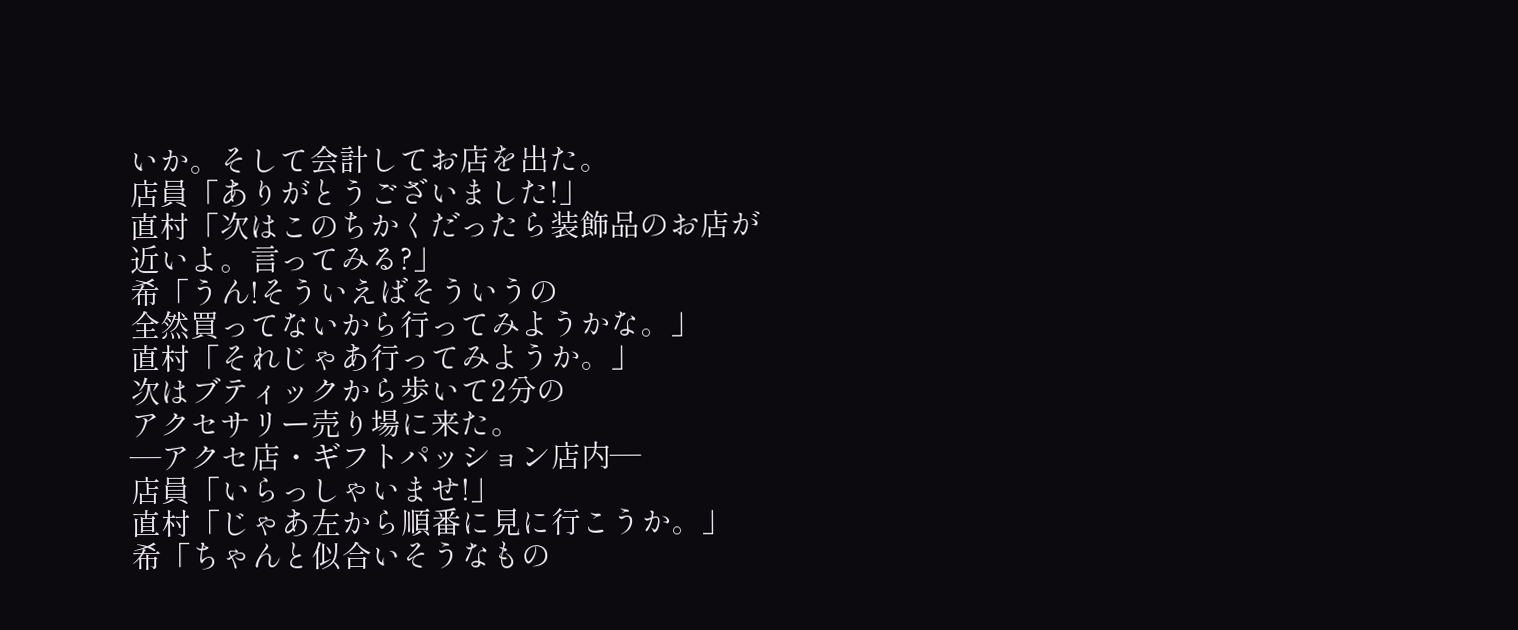いか。そして会計してお店を出た。
店員「ありがとうございました!」
直村「次はこのちかくだったら装飾品のお店が
近いよ。言ってみる?」
希「うん!そういえばそういうの
全然買ってないから行ってみようかな。」
直村「それじゃあ行ってみようか。」
次はブティックから歩いて2分の
アクセサリー売り場に来た。
―アクセ店・ギフトパッション店内―
店員「いらっしゃいませ!」
直村「じゃあ左から順番に見に行こうか。」
希「ちゃんと似合いそうなもの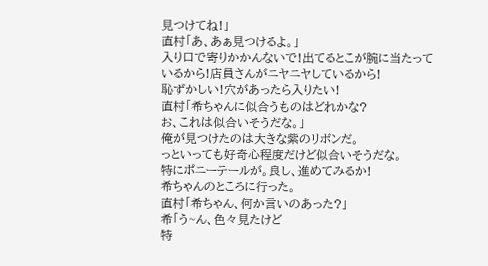見つけてね!」
直村「あ、あぁ見つけるよ。」
入り口で寄りかかんないで!出てるとこが腕に当たって
いるから!店員さんがニヤニヤしているから!
恥ずかしい!穴があったら入りたい!
直村「希ちゃんに似合うものはどれかな?
お、これは似合いそうだな。」
俺が見つけたのは大きな紫のリボンだ。
っといっても好奇心程度だけど似合いそうだな。
特にポニーテールが。良し、進めてみるか!
希ちゃんのところに行った。
直村「希ちゃん、何か言いのあった?」
希「う~ん、色々見たけど
特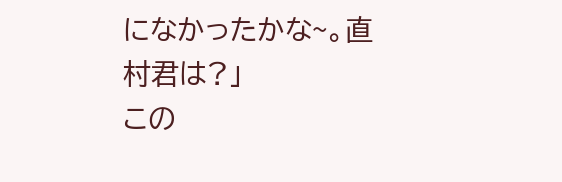になかったかな~。直村君は?」
この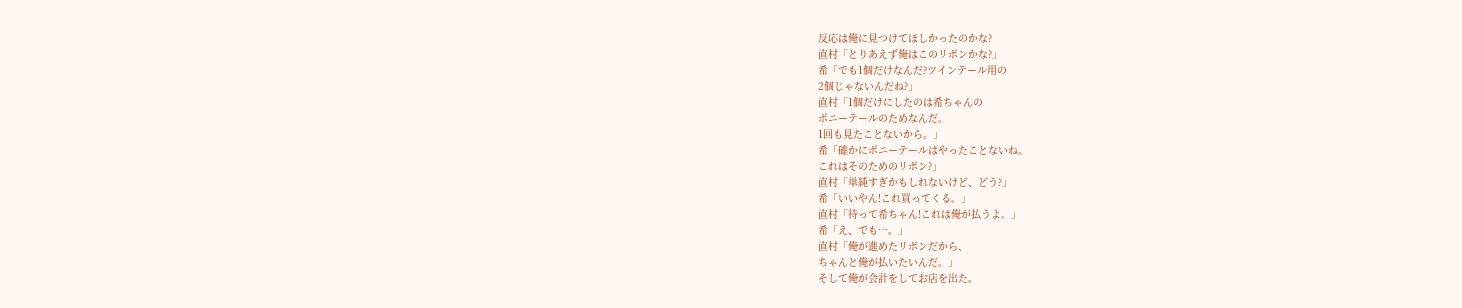反応は俺に見つけてほしかったのかな?
直村「とりあえず俺はこのリボンかな?」
希「でも1個だけなんだ?ツインテール用の
2個じゃないんだね?」
直村「1個だけにしたのは希ちゃんの
ポニーテールのためなんだ。
1回も見たことないから。」
希「確かにポニーテールはやったことないね。
これはそのためのリボン?」
直村「単純すぎかもしれないけど、どう?」
希「いいやん!これ買ってくる。」
直村「待って希ちゃん!これは俺が払うよ。」
希「え、でも…。」
直村「俺が進めたリボンだから、
ちゃんと俺が払いたいんだ。」
そして俺が会計をしてお店を出た。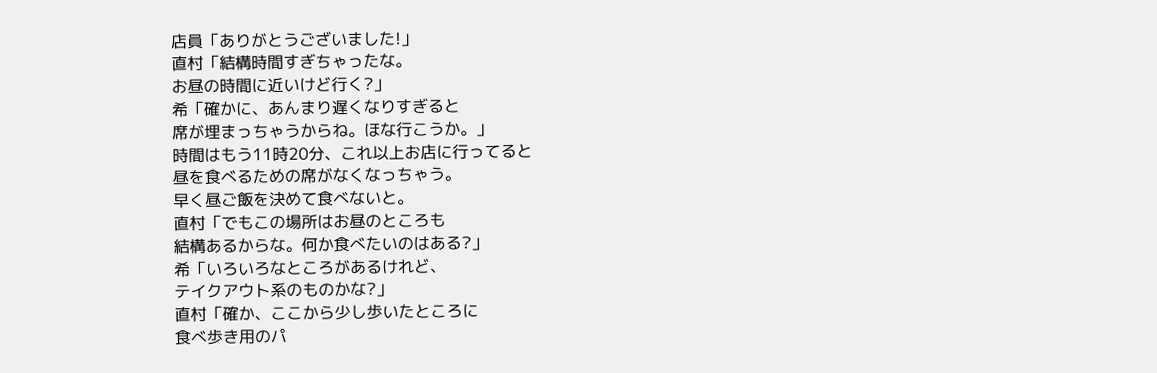店員「ありがとうございました!」
直村「結構時間すぎちゃったな。
お昼の時間に近いけど行く?」
希「確かに、あんまり遅くなりすぎると
席が埋まっちゃうからね。ほな行こうか。」
時間はもう11時20分、これ以上お店に行ってると
昼を食べるための席がなくなっちゃう。
早く昼ご飯を決めて食べないと。
直村「でもこの場所はお昼のところも
結構あるからな。何か食べたいのはある?」
希「いろいろなところがあるけれど、
テイクアウト系のものかな?」
直村「確か、ここから少し歩いたところに
食べ歩き用のパ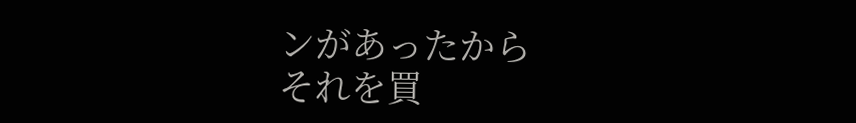ンがあったから
それを買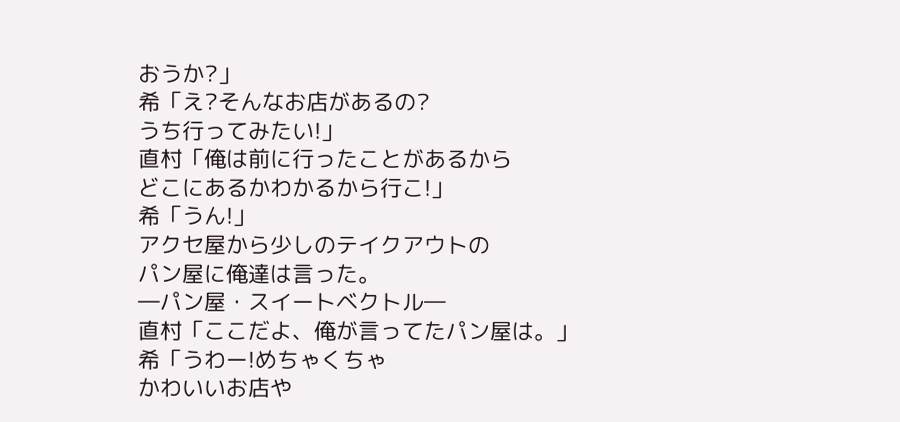おうか?」
希「え?そんなお店があるの?
うち行ってみたい!」
直村「俺は前に行ったことがあるから
どこにあるかわかるから行こ!」
希「うん!」
アクセ屋から少しのテイクアウトの
パン屋に俺達は言った。
―パン屋・スイートベクトル―
直村「ここだよ、俺が言ってたパン屋は。」
希「うわー!めちゃくちゃ
かわいいお店や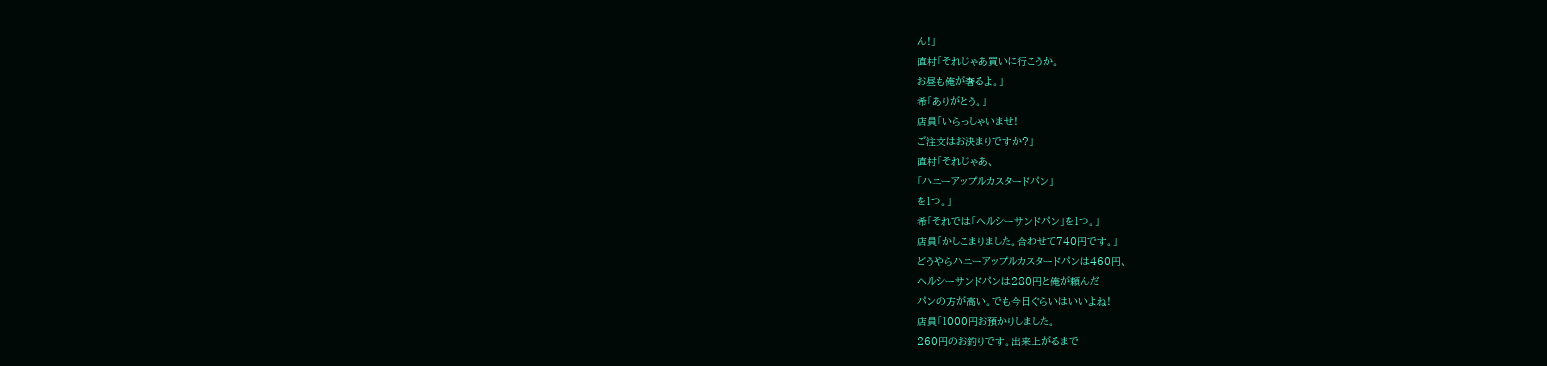ん!」
直村「それじゃあ買いに行こうか。
お昼も俺が奢るよ。」
希「ありがとう。」
店員「いらっしゃいませ!
ご注文はお決まりですか?」
直村「それじゃあ、
「ハニーアップルカスタードパン」
を1つ。」
希「それでは「ヘルシーサンドパン」を1つ。」
店員「かしこまりました。合わせて740円です。」
どうやらハニーアップルカスタードパンは460円、
ヘルシーサンドパンは280円と俺が頼んだ
パンの方が高い。でも今日ぐらいはいいよね!
店員「1000円お預かりしました。
260円のお釣りです。出来上がるまで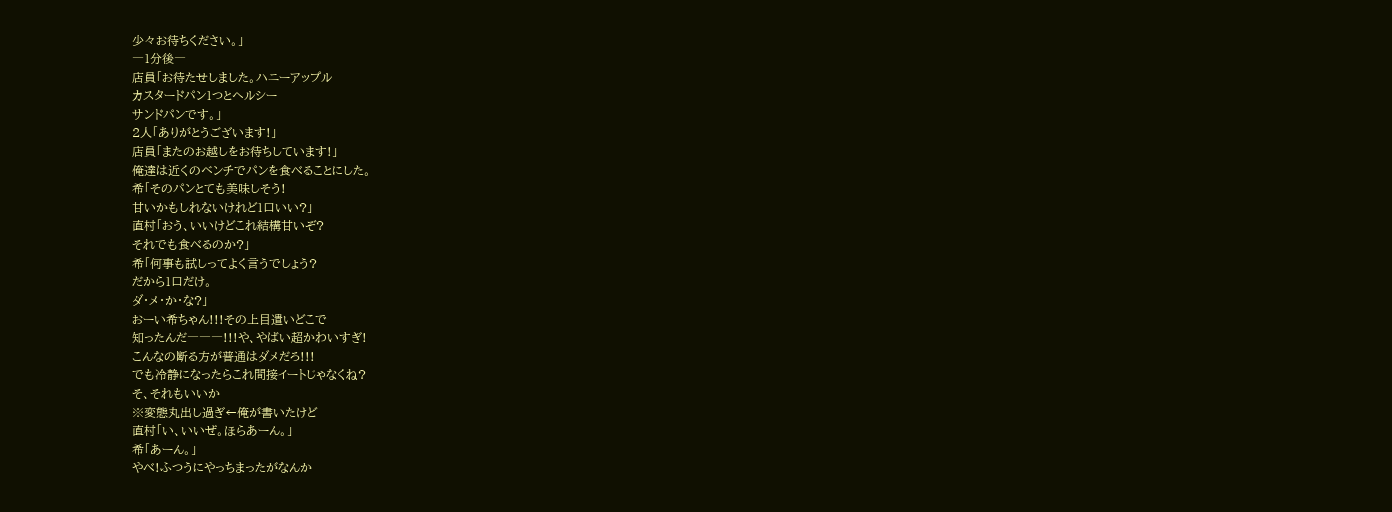少々お待ちください。」
―1分後―
店員「お待たせしました。ハニーアップル
カスタードパン1つとヘルシー
サンドパンです。」
2人「ありがとうございます!」
店員「またのお越しをお待ちしています!」
俺達は近くのベンチでパンを食べることにした。
希「そのパンとても美味しそう!
甘いかもしれないけれど1口いい?」
直村「おう、いいけどこれ結構甘いぞ?
それでも食べるのか?」
希「何事も試しってよく言うでしょう?
だから1口だけ。
ダ・メ・か・な?」
おーい希ちゃん!!!その上目遣いどこで
知ったんだ―――!!!や、やばい超かわいすぎ!
こんなの断る方が普通はダメだろ!!!
でも冷静になったらこれ間接イートじゃなくね?
そ、それもいいか
※変態丸出し過ぎ←俺が書いたけど
直村「い、いいぜ。ほらあーん。」
希「あーん。」
やべ!ふつうにやっちまったがなんか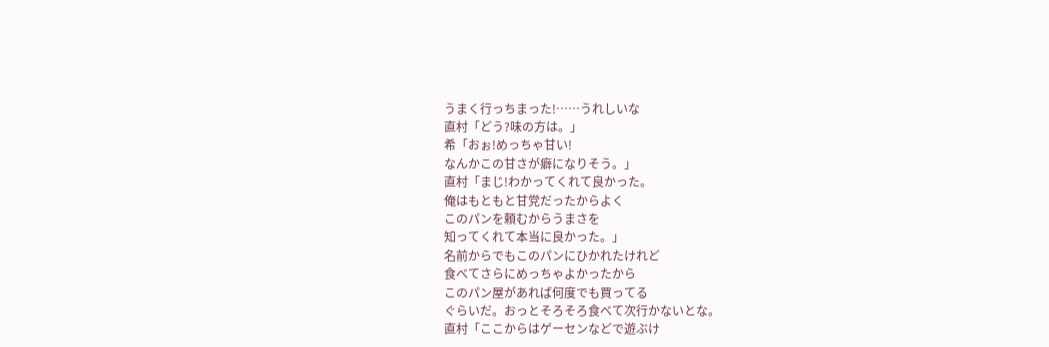うまく行っちまった!……うれしいな
直村「どう?味の方は。」
希「おぉ!めっちゃ甘い!
なんかこの甘さが癖になりそう。」
直村「まじ!わかってくれて良かった。
俺はもともと甘党だったからよく
このパンを頼むからうまさを
知ってくれて本当に良かった。」
名前からでもこのパンにひかれたけれど
食べてさらにめっちゃよかったから
このパン屋があれば何度でも買ってる
ぐらいだ。おっとそろそろ食べて次行かないとな。
直村「ここからはゲーセンなどで遊ぶけ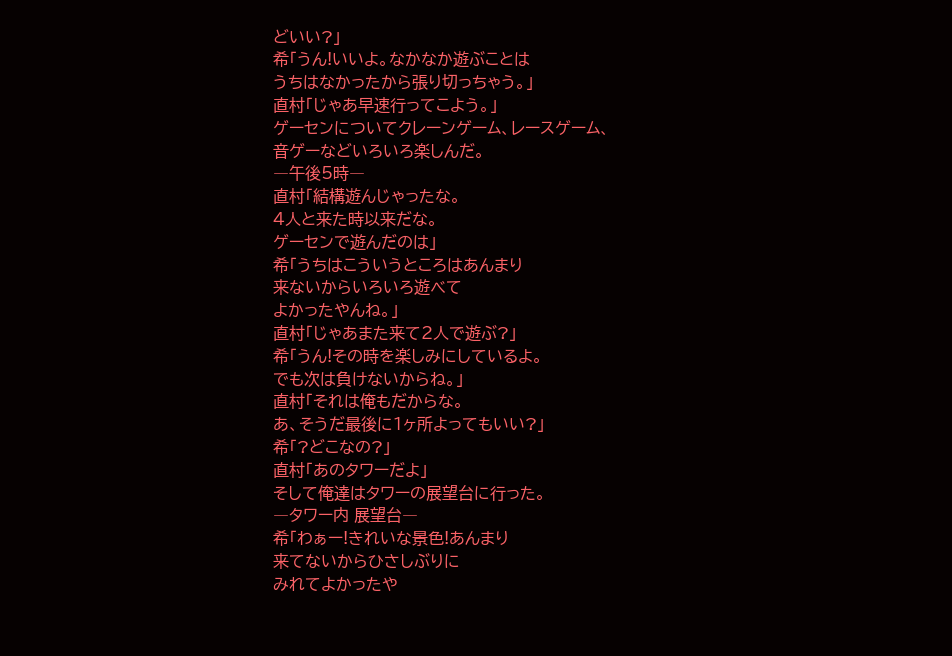どいい?」
希「うん!いいよ。なかなか遊ぶことは
うちはなかったから張り切っちゃう。」
直村「じゃあ早速行ってこよう。」
ゲーセンについてクレーンゲーム、レースゲーム、
音ゲーなどいろいろ楽しんだ。
―午後5時―
直村「結構遊んじゃったな。
4人と来た時以来だな。
ゲーセンで遊んだのは」
希「うちはこういうところはあんまり
来ないからいろいろ遊べて
よかったやんね。」
直村「じゃあまた来て2人で遊ぶ?」
希「うん!その時を楽しみにしているよ。
でも次は負けないからね。」
直村「それは俺もだからな。
あ、そうだ最後に1ヶ所よってもいい?」
希「?どこなの?」
直村「あのタワーだよ」
そして俺達はタワーの展望台に行った。
―タワー内 展望台―
希「わぁー!きれいな景色!あんまり
来てないからひさしぶりに
みれてよかったや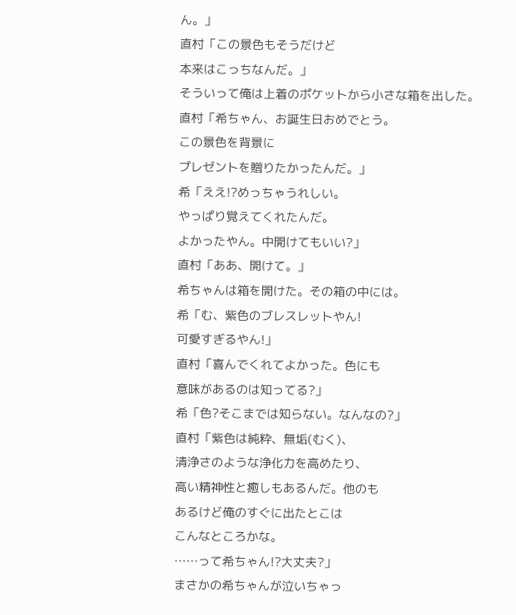ん。」
直村「この景色もそうだけど
本来はこっちなんだ。」
そういって俺は上着のポケットから小さな箱を出した。
直村「希ちゃん、お誕生日おめでとう。
この景色を背景に
プレゼントを贈りたかったんだ。」
希「ええ!?めっちゃうれしい。
やっぱり覚えてくれたんだ。
よかったやん。中開けてもいい?」
直村「ああ、開けて。」
希ちゃんは箱を開けた。その箱の中には。
希「む、紫色のブレスレットやん!
可愛すぎるやん!」
直村「喜んでくれてよかった。色にも
意味があるのは知ってる?」
希「色?そこまでは知らない。なんなの?」
直村「紫色は純粋、無垢(むく)、
清浄さのような浄化力を高めたり、
高い精神性と癒しもあるんだ。他のも
あるけど俺のすぐに出たとこは
こんなところかな。
……って希ちゃん!?大丈夫?」
まさかの希ちゃんが泣いちゃっ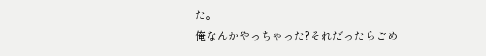た。
俺なんかやっちゃった?それだったらごめ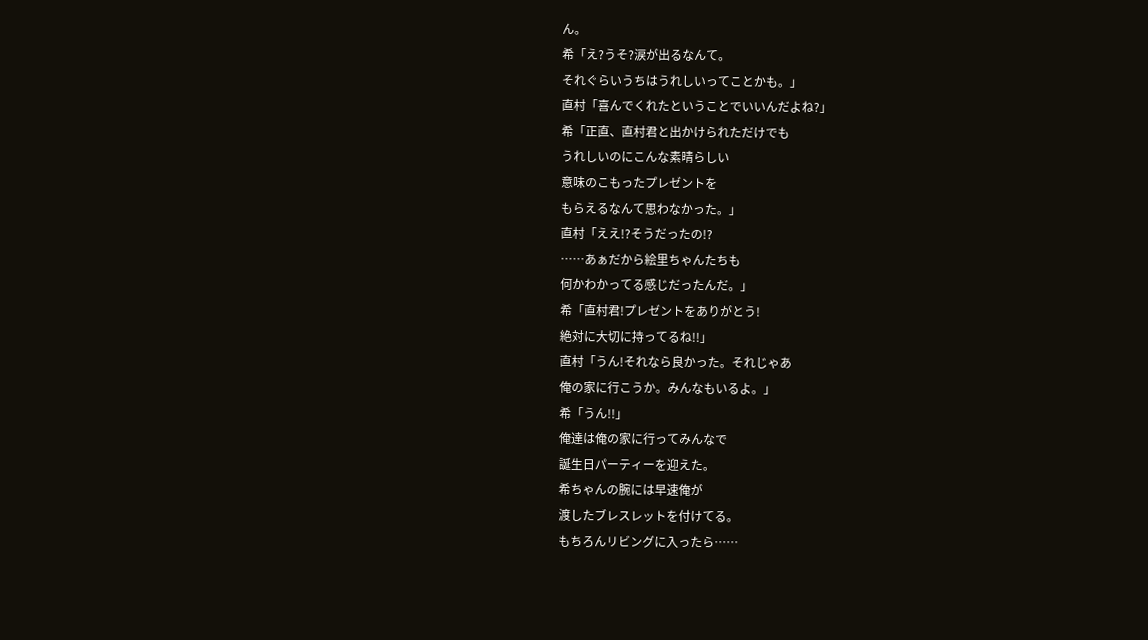ん。
希「え?うそ?涙が出るなんて。
それぐらいうちはうれしいってことかも。」
直村「喜んでくれたということでいいんだよね?」
希「正直、直村君と出かけられただけでも
うれしいのにこんな素晴らしい
意味のこもったプレゼントを
もらえるなんて思わなかった。」
直村「ええ!?そうだったの!?
……あぁだから絵里ちゃんたちも
何かわかってる感じだったんだ。」
希「直村君!プレゼントをありがとう!
絶対に大切に持ってるね!!」
直村「うん!それなら良かった。それじゃあ
俺の家に行こうか。みんなもいるよ。」
希「うん!!」
俺達は俺の家に行ってみんなで
誕生日パーティーを迎えた。
希ちゃんの腕には早速俺が
渡したブレスレットを付けてる。
もちろんリビングに入ったら……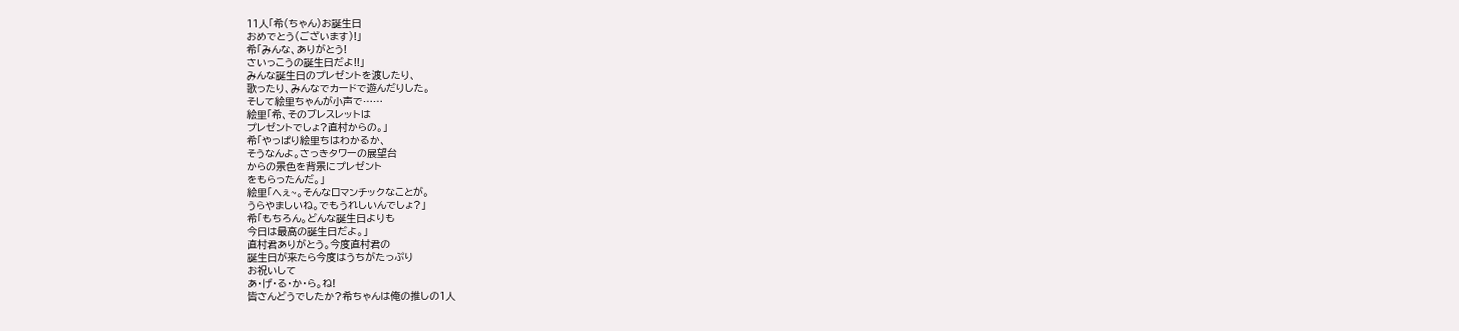11人「希(ちゃん)お誕生日
おめでとう(ございます)!」
希「みんな、ありがとう!
さいっこうの誕生日だよ!!」
みんな誕生日のプレゼントを渡したり、
歌ったり、みんなでカードで遊んだりした。
そして絵里ちゃんが小声で……
絵里「希、そのブレスレットは
プレゼントでしょ?直村からの。」
希「やっぱり絵里ちはわかるか、
そうなんよ。さっきタワーの展望台
からの景色を背景にプレゼント
をもらったんだ。」
絵里「へぇ~。そんなロマンチックなことが。
うらやましいね。でもうれしいんでしょ?」
希「もちろん。どんな誕生日よりも
今日は最高の誕生日だよ。」
直村君ありがとう。今度直村君の
誕生日が来たら今度はうちがたっぷり
お祝いして
あ・げ・る・か・ら。ね!
皆さんどうでしたか?希ちゃんは俺の推しの1人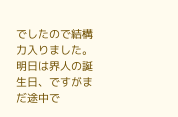でしたので結構力入りました。
明日は界人の誕生日、ですがまだ途中で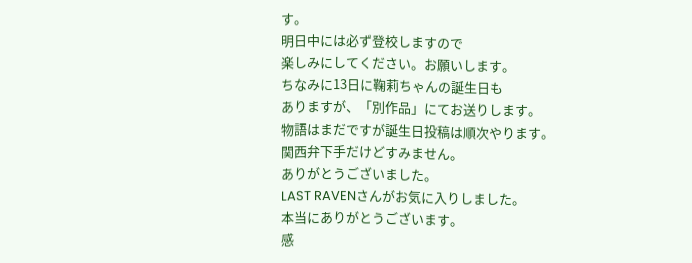す。
明日中には必ず登校しますので
楽しみにしてください。お願いします。
ちなみに13日に鞠莉ちゃんの誕生日も
ありますが、「別作品」にてお送りします。
物語はまだですが誕生日投稿は順次やります。
関西弁下手だけどすみません。
ありがとうございました。
LAST RAVENさんがお気に入りしました。
本当にありがとうございます。
感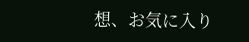想、お気に入り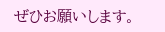ぜひお願いします。